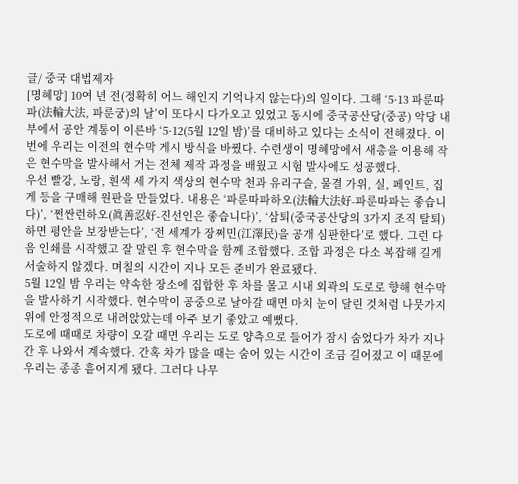글/ 중국 대법제자
[명혜망] 10여 년 전(정확히 어느 해인지 기억나지 않는다)의 일이다. 그해 ‘5·13 파룬따파(法輪大法, 파룬궁)의 날’이 또다시 다가오고 있었고 동시에 중국공산당(중공) 악당 내부에서 공안 계통이 이른바 ‘5·12(5월 12일 밤)’를 대비하고 있다는 소식이 전해졌다. 이번에 우리는 이전의 현수막 게시 방식을 바꿨다. 수련생이 명혜망에서 새총을 이용해 작은 현수막을 발사해서 거는 전체 제작 과정을 배웠고 시험 발사에도 성공했다.
우선 빨강, 노랑, 흰색 세 가지 색상의 현수막 천과 유리구슬, 물결 가위, 실, 페인트, 집게 등을 구매해 원판을 만들었다. 내용은 ‘파룬따파하오(法輪大法好-파룬따파는 좋습니다)’, ‘쩐싼런하오(眞善忍好-진선인은 좋습니다)’, ‘삼퇴(중국공산당의 3가지 조직 탈퇴)하면 평안을 보장받는다’, ‘전 세계가 장쩌민(江澤民)을 공개 심판한다’로 했다. 그런 다음 인쇄를 시작했고 잘 말린 후 현수막을 함께 조합했다. 조합 과정은 다소 복잡해 길게 서술하지 않겠다. 며칠의 시간이 지나 모든 준비가 완료됐다.
5월 12일 밤 우리는 약속한 장소에 집합한 후 차를 몰고 시내 외곽의 도로로 향해 현수막을 발사하기 시작했다. 현수막이 공중으로 날아갈 때면 마치 눈이 달린 것처럼 나뭇가지 위에 안정적으로 내려앉았는데 아주 보기 좋았고 예뻤다.
도로에 때때로 차량이 오갈 때면 우리는 도로 양측으로 들어가 잠시 숨었다가 차가 지나간 후 나와서 계속했다. 간혹 차가 많을 때는 숨어 있는 시간이 조금 길어졌고 이 때문에 우리는 종종 흩어지게 됐다. 그러다 나무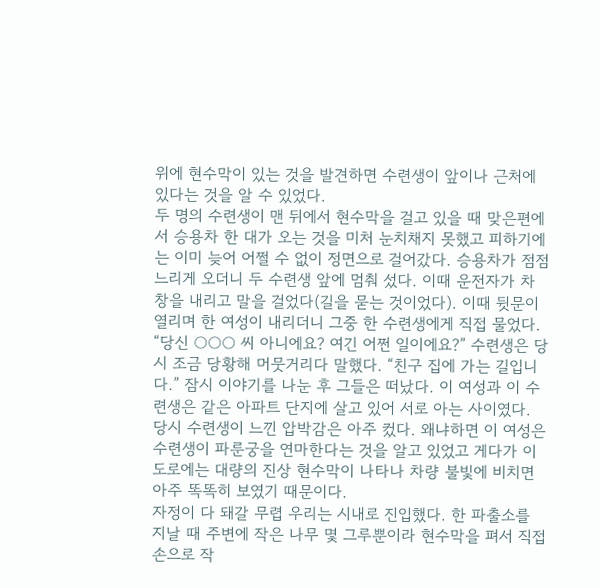위에 현수막이 있는 것을 발견하면 수련생이 앞이나 근처에 있다는 것을 알 수 있었다.
두 명의 수련생이 맨 뒤에서 현수막을 걸고 있을 때 맞은편에서 승용차 한 대가 오는 것을 미처 눈치채지 못했고 피하기에는 이미 늦어 어쩔 수 없이 정면으로 걸어갔다. 승용차가 점점 느리게 오더니 두 수련생 앞에 멈춰 섰다. 이때 운전자가 차창을 내리고 말을 걸었다(길을 묻는 것이었다). 이때 뒷문이 열리며 한 여성이 내리더니 그중 한 수련생에게 직접 물었다. “당신 ○○○ 씨 아니에요? 여긴 어쩐 일이에요?” 수련생은 당시 조금 당황해 머뭇거리다 말했다. “친구 집에 가는 길입니다.” 잠시 이야기를 나눈 후 그들은 떠났다. 이 여성과 이 수련생은 같은 아파트 단지에 살고 있어 서로 아는 사이였다. 당시 수련생이 느낀 압박감은 아주 컸다. 왜냐하면 이 여성은 수련생이 파룬궁을 연마한다는 것을 알고 있었고 게다가 이 도로에는 대량의 진상 현수막이 나타나 차량 불빛에 비치면 아주 똑똑히 보였기 때문이다.
자정이 다 돼갈 무렵 우리는 시내로 진입했다. 한 파출소를 지날 때 주변에 작은 나무 몇 그루뿐이라 현수막을 펴서 직접 손으로 작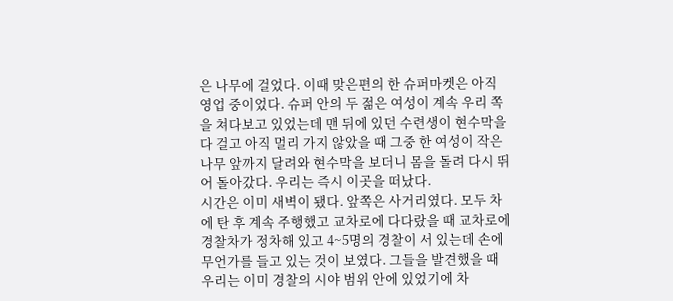은 나무에 걸었다. 이때 맞은편의 한 슈퍼마켓은 아직 영업 중이었다. 슈퍼 안의 두 젊은 여성이 계속 우리 쪽을 쳐다보고 있었는데 맨 뒤에 있던 수련생이 현수막을 다 걸고 아직 멀리 가지 않았을 때 그중 한 여성이 작은 나무 앞까지 달려와 현수막을 보더니 몸을 돌려 다시 뛰어 돌아갔다. 우리는 즉시 이곳을 떠났다.
시간은 이미 새벽이 됐다. 앞쪽은 사거리였다. 모두 차에 탄 후 계속 주행했고 교차로에 다다랐을 때 교차로에 경찰차가 정차해 있고 4~5명의 경찰이 서 있는데 손에 무언가를 들고 있는 것이 보였다. 그들을 발견했을 때 우리는 이미 경찰의 시야 범위 안에 있었기에 차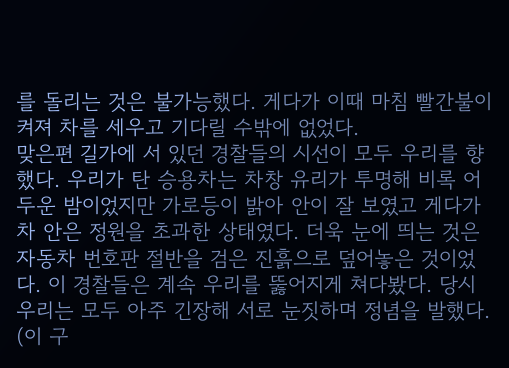를 돌리는 것은 불가능했다. 게다가 이때 마침 빨간불이 켜져 차를 세우고 기다릴 수밖에 없었다.
맞은편 길가에 서 있던 경찰들의 시선이 모두 우리를 향했다. 우리가 탄 승용차는 차창 유리가 투명해 비록 어두운 밤이었지만 가로등이 밝아 안이 잘 보였고 게다가 차 안은 정원을 초과한 상태였다. 더욱 눈에 띄는 것은 자동차 번호판 절반을 검은 진흙으로 덮어놓은 것이었다. 이 경찰들은 계속 우리를 뚫어지게 쳐다봤다. 당시 우리는 모두 아주 긴장해 서로 눈짓하며 정념을 발했다. (이 구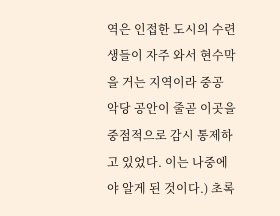역은 인접한 도시의 수련생들이 자주 와서 현수막을 거는 지역이라 중공 악당 공안이 줄곧 이곳을 중점적으로 감시 통제하고 있었다. 이는 나중에야 알게 된 것이다.) 초록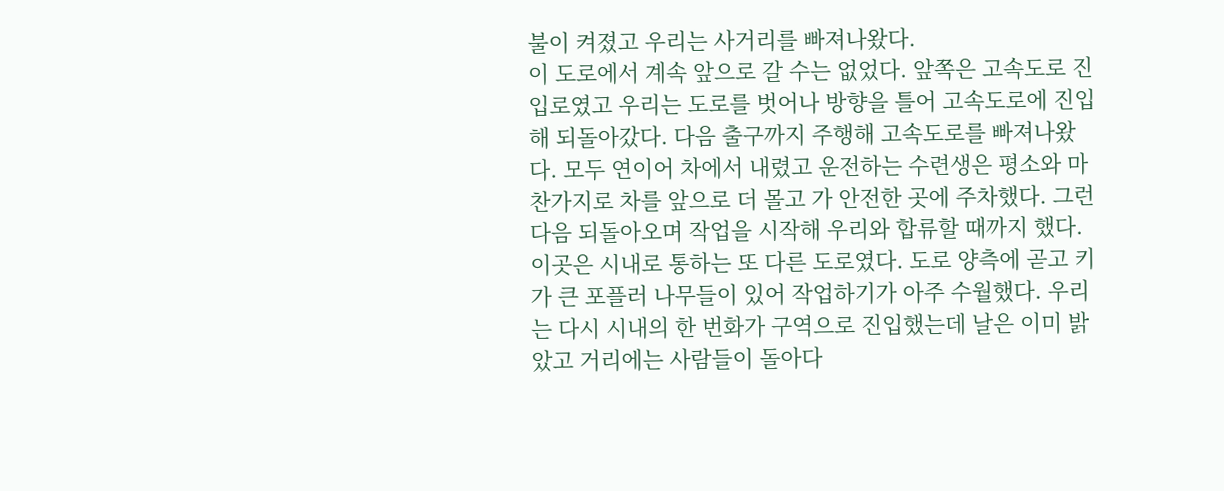불이 켜졌고 우리는 사거리를 빠져나왔다.
이 도로에서 계속 앞으로 갈 수는 없었다. 앞쪽은 고속도로 진입로였고 우리는 도로를 벗어나 방향을 틀어 고속도로에 진입해 되돌아갔다. 다음 출구까지 주행해 고속도로를 빠져나왔다. 모두 연이어 차에서 내렸고 운전하는 수련생은 평소와 마찬가지로 차를 앞으로 더 몰고 가 안전한 곳에 주차했다. 그런 다음 되돌아오며 작업을 시작해 우리와 합류할 때까지 했다.
이곳은 시내로 통하는 또 다른 도로였다. 도로 양측에 곧고 키가 큰 포플러 나무들이 있어 작업하기가 아주 수월했다. 우리는 다시 시내의 한 번화가 구역으로 진입했는데 날은 이미 밝았고 거리에는 사람들이 돌아다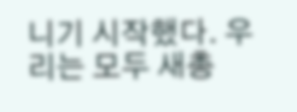니기 시작했다. 우리는 모두 새총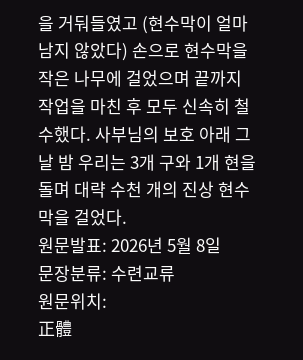을 거둬들였고 (현수막이 얼마 남지 않았다) 손으로 현수막을 작은 나무에 걸었으며 끝까지 작업을 마친 후 모두 신속히 철수했다. 사부님의 보호 아래 그날 밤 우리는 3개 구와 1개 현을 돌며 대략 수천 개의 진상 현수막을 걸었다.
원문발표: 2026년 5월 8일
문장분류: 수련교류
원문위치:
正體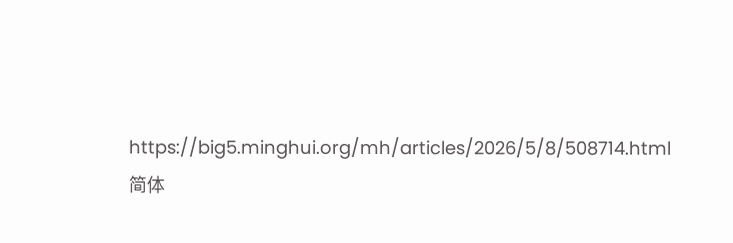https://big5.minghui.org/mh/articles/2026/5/8/508714.html
简体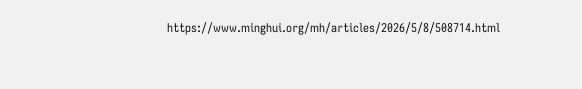https://www.minghui.org/mh/articles/2026/5/8/508714.html